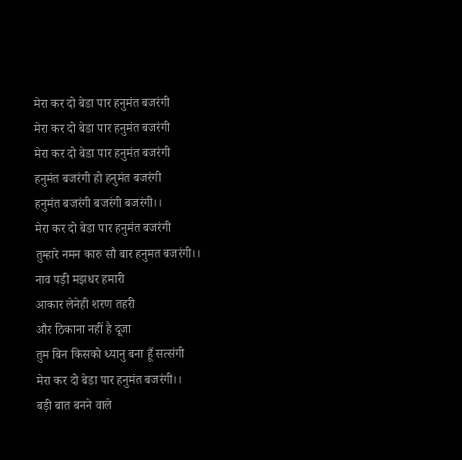मेरा कर दो बेडा पार हनुमंत बजरंगी
मेरा कर दो बेडा पार हनुमंत बजरंगी
मेरा कर दो बेडा पार हनुमंत बजरंगी
हनुमंत बजरंगी हो हनुमंत बजरंगी
हनुमंत बजरंगी बजरंगी बजरंगी।।
मेरा कर दो बेडा पार हनुमंत बजरंगी
तुम्हारे नमन कारु सौ बार हनुमत बजरंगी।।
नाव पड़ी मझधर हमारी
आकार लेनेही शरण तहरी
और ठिकाना नहीं है दूजा
तुम बिन किसको ध्यानु बना हूँ सत्संगी
मेरा कर दो बेडा पार हनुमंत बजरंगी।।
बड़ी बात बनने वाले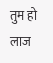तुम हो लाज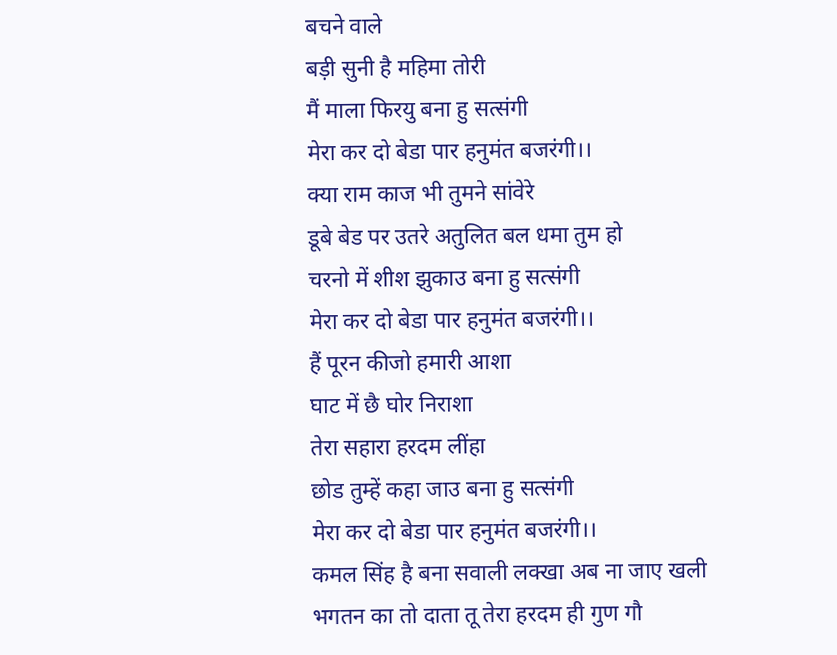बचने वाले
बड़ी सुनी है महिमा तोरी
मैं माला फिरयु बना हु सत्संगी
मेरा कर दो बेडा पार हनुमंत बजरंगी।।
क्या राम काज भी तुमने सांवेरे
डूबे बेड पर उतरे अतुलित बल धमा तुम हो
चरनो में शीश झुकाउ बना हु सत्संगी
मेरा कर दो बेडा पार हनुमंत बजरंगी।।
हैं पूरन कीजो हमारी आशा
घाट में छै घोर निराशा
तेरा सहारा हरदम लींहा
छोड तुम्हें कहा जाउ बना हु सत्संगी
मेरा कर दो बेडा पार हनुमंत बजरंगी।।
कमल सिंह है बना सवाली लक्खा अब ना जाए खली
भगतन का तो दाता तू तेरा हरदम ही गुण गौ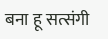बना हू सत्संगी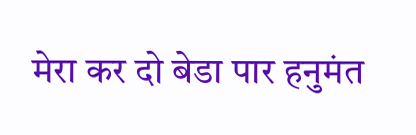मेरा कर दो बेडा पार हनुमंत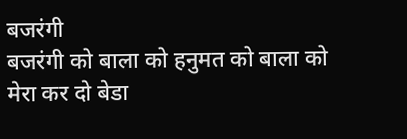बजरंगी
बजरंगी को बाला को हनुमत को बाला को
मेरा कर दो बेडा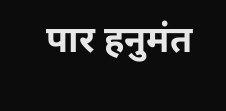पार हनुमंत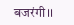बजरंगी।।